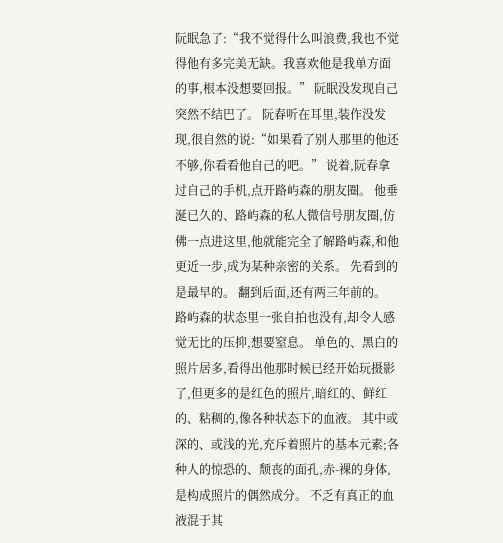阮眠急了:“我不觉得什么叫浪费,我也不觉得他有多完美无缺。我喜欢他是我单方面的事,根本没想要回报。” 阮眠没发现自己突然不结巴了。 阮春听在耳里,装作没发现,很自然的说:“如果看了别人那里的他还不够,你看看他自己的吧。” 说着,阮春拿过自己的手机,点开路屿森的朋友圈。 他垂涎已久的、路屿森的私人微信号朋友圈,仿佛一点进这里,他就能完全了解路屿森,和他更近一步,成为某种亲密的关系。 先看到的是最早的。 翻到后面,还有两三年前的。 路屿森的状态里一张自拍也没有,却令人感觉无比的压抑,想要窒息。 单色的、黑白的照片居多,看得出他那时候已经开始玩摄影了,但更多的是红色的照片,暗红的、鲜红的、粘稠的,像各种状态下的血液。 其中或深的、或浅的光,充斥着照片的基本元素;各种人的惊恐的、颓丧的面孔,赤-裸的身体,是构成照片的偶然成分。 不乏有真正的血液混于其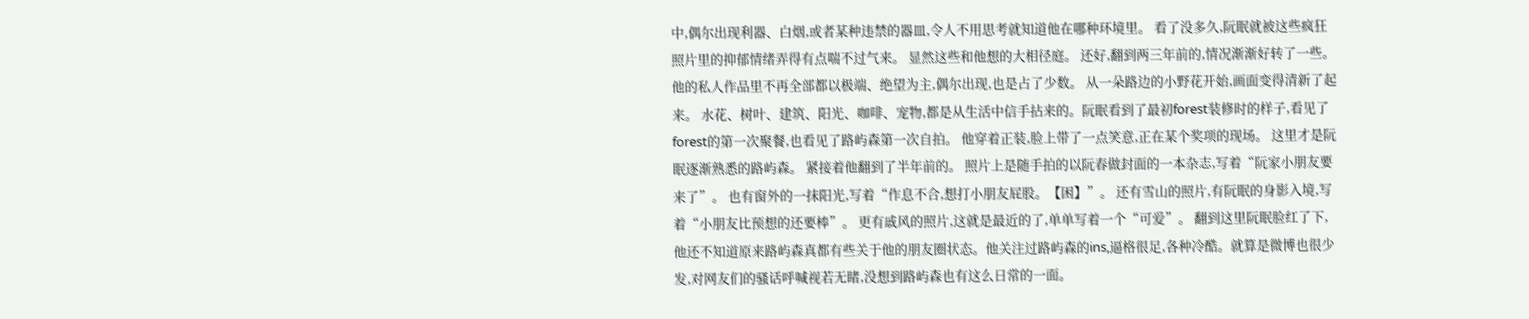中,偶尔出现利器、白烟,或者某种违禁的器皿,令人不用思考就知道他在哪种环境里。 看了没多久,阮眠就被这些疯狂照片里的抑郁情绪弄得有点喘不过气来。 显然这些和他想的大相径庭。 还好,翻到两三年前的,情况渐渐好转了一些。 他的私人作品里不再全部都以极端、绝望为主,偶尔出现,也是占了少数。 从一朵路边的小野花开始,画面变得清新了起来。 水花、树叶、建筑、阳光、咖啡、宠物,都是从生活中信手拈来的。阮眠看到了最初forest装修时的样子,看见了forest的第一次聚餐,也看见了路屿森第一次自拍。 他穿着正装,脸上带了一点笑意,正在某个奖项的现场。 这里才是阮眠逐渐熟悉的路屿森。 紧接着他翻到了半年前的。 照片上是随手拍的以阮春做封面的一本杂志,写着“阮家小朋友要来了”。 也有窗外的一抹阳光,写着“作息不合,想打小朋友屁股。【困】”。 还有雪山的照片,有阮眠的身影入境,写着“小朋友比预想的还要棒”。 更有戚风的照片,这就是最近的了,单单写着一个“可爱”。 翻到这里阮眠脸红了下,他还不知道原来路屿森真都有些关于他的朋友圈状态。他关注过路屿森的ins,逼格很足,各种冷酷。就算是微博也很少发,对网友们的骚话呼喊视若无睹,没想到路屿森也有这么日常的一面。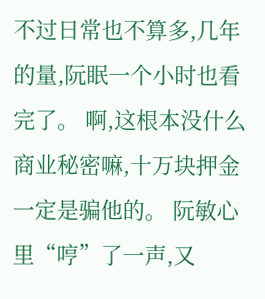不过日常也不算多,几年的量,阮眠一个小时也看完了。 啊,这根本没什么商业秘密嘛,十万块押金一定是骗他的。 阮敏心里“哼”了一声,又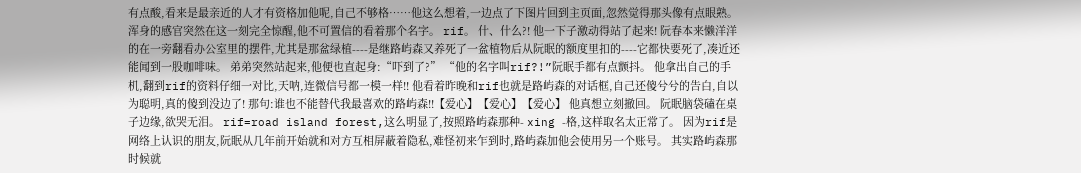有点酸,看来是最亲近的人才有资格加他呢,自己不够格……他这么想着,一边点了下图片回到主页面,忽然觉得那头像有点眼熟。 浑身的感官突然在这一刻完全惊醒,他不可置信的看着那个名字。 rif。 什、什么?! 他一下子激动得站了起来! 阮春本来懒洋洋的在一旁翻看办公室里的摆件,尤其是那盆绿植----是继路屿森又养死了一盆植物后从阮眠的额度里扣的----它都快要死了,凑近还能闻到一股咖啡味。 弟弟突然站起来,他便也直起身:“吓到了?” “他的名字叫rif?!”阮眠手都有点颤抖。 他拿出自己的手机,翻到rif的资料仔细一对比,天呐,连微信号都一模一样!! 他看着昨晚和rif也就是路屿森的对话框,自己还傻兮兮的告白,自以为聪明,真的傻到没边了! 那句:谁也不能替代我最喜欢的路屿森!!【爱心】【爱心】【爱心】 他真想立刻撤回。 阮眠脑袋磕在桌子边缘,欲哭无泪。 rif=road island forest,这么明显了,按照路屿森那种- xing -格,这样取名太正常了。 因为rif是网络上认识的朋友,阮眠从几年前开始就和对方互相屏蔽着隐私,难怪初来乍到时,路屿森加他会使用另一个账号。 其实路屿森那时候就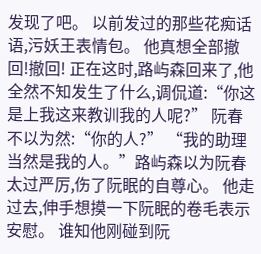发现了吧。 以前发过的那些花痴话语,污妖王表情包。 他真想全部撤回!撤回! 正在这时,路屿森回来了,他全然不知发生了什么,调侃道:“你这是上我这来教训我的人呢?” 阮春不以为然:“你的人?” “我的助理当然是我的人。”路屿森以为阮春太过严厉,伤了阮眠的自尊心。 他走过去,伸手想摸一下阮眠的卷毛表示安慰。 谁知他刚碰到阮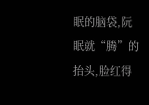眠的脑袋,阮眠就“腾”的抬头,脸红得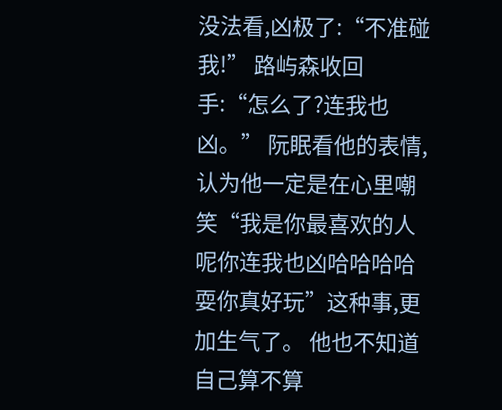没法看,凶极了:“不准碰我!” 路屿森收回手:“怎么了?连我也凶。” 阮眠看他的表情,认为他一定是在心里嘲笑“我是你最喜欢的人呢你连我也凶哈哈哈哈耍你真好玩”这种事,更加生气了。 他也不知道自己算不算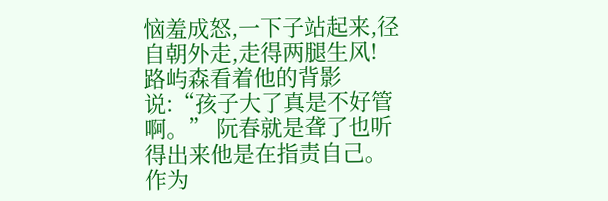恼羞成怒,一下子站起来,径自朝外走,走得两腿生风! 路屿森看着他的背影说:“孩子大了真是不好管啊。” 阮春就是聋了也听得出来他是在指责自己。 作为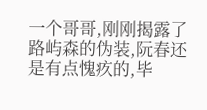一个哥哥,刚刚揭露了路屿森的伪装,阮春还是有点愧疚的,毕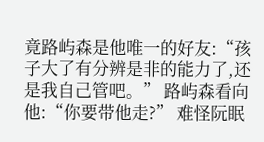竟路屿森是他唯一的好友:“孩子大了有分辨是非的能力了,还是我自己管吧。” 路屿森看向他:“你要带他走?” 难怪阮眠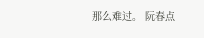那么难过。 阮春点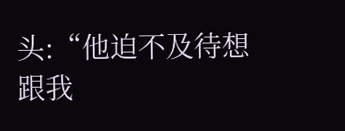头:“他迫不及待想跟我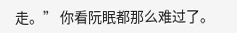走。” 你看阮眠都那么难过了。